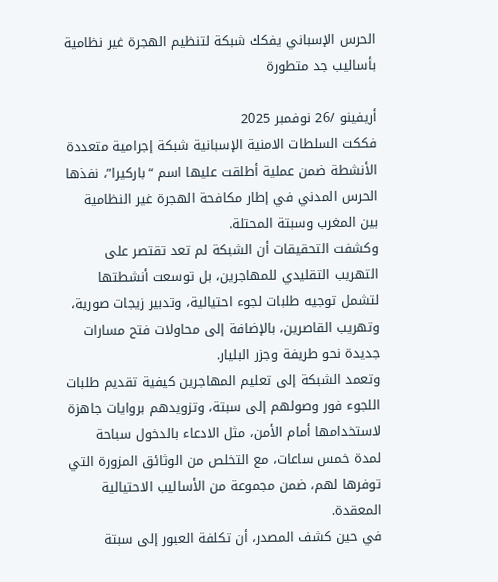الحرس الإسباني يفكك شبكة لتنظيم الهجرة غير نظامية بأساليب جد متطورة

أريفينو /26 نوفمبر 2025
فككت السلطات الامنية الإسبانية شبكة إجرامية متعددة الأنشطة ضمن عملية أطلقت عليها اسم “باركيرا”، نفذها الحرس المدني في إطار مكافحة الهجرة غير النظامية بين المغرب وسبتة المحتلة.
وكشفت التحقيقات أن الشبكة لم تعد تقتصر على التهريب التقليدي للمهاجرين، بل توسعت أنشطتها لتشمل توجيه طلبات لجوء احتيالية، وتدبير زيجات صورية، وتهريب القاصرين، بالإضافة إلى محاولات فتح مسارات جديدة نحو طريفة وجزر البليار.
وتعمد الشبكة إلى تعليم المهاجرين كيفية تقديم طلبات اللجوء فور وصولهم إلى سبتة، وتزويدهم بروايات جاهزة لاستخدامها أمام الأمن، مثل الادعاء بالدخول سباحة لمدة خمس ساعات، مع التخلص من الوثائق المزورة التي توفرها لهم، ضمن مجموعة من الأساليب الاحتيالية المعقدة.
في حين كشف المصدر، أن تكلفة العبور إلى سبتة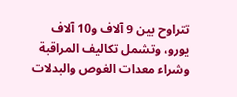تتراوح بين 9 آلاف و10 آلاف يورو، وتشمل تكاليف المراقبة وشراء معدات الغوص والبدلات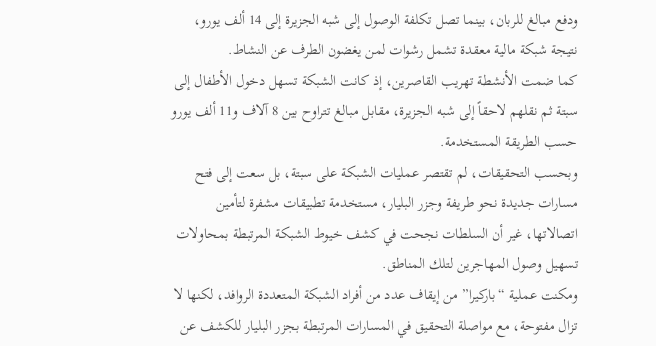ودفع مبالغ للربان، بينما تصل تكلفة الوصول إلى شبه الجزيرة إلى 14 ألف يورو، نتيجة شبكة مالية معقدة تشمل رشوات لمن يغضون الطرف عن النشاط.
كما ضمت الأنشطة تهريب القاصرين، إذ كانت الشبكة تسهل دخول الأطفال إلى سبتة ثم نقلهم لاحقاً إلى شبه الجزيرة، مقابل مبالغ تتراوح بين 8 آلاف و11 ألف يورو حسب الطريقة المستخدمة.
وبحسب التحقيقات، لم تقتصر عمليات الشبكة على سبتة، بل سعت إلى فتح مسارات جديدة نحو طريفة وجزر البليار، مستخدمة تطبيقات مشفرة لتأمين اتصالاتها، غير أن السلطات نجحت في كشف خيوط الشبكة المرتبطة بمحاولات تسهيل وصول المهاجرين لتلك المناطق.
ومكنت عملية “باركيرا” من إيقاف عدد من أفراد الشبكة المتعددة الروافد، لكنها لا تزال مفتوحة، مع مواصلة التحقيق في المسارات المرتبطة بجزر البليار للكشف عن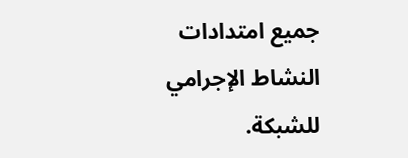جميع امتدادات النشاط الإجرامي للشبكة.